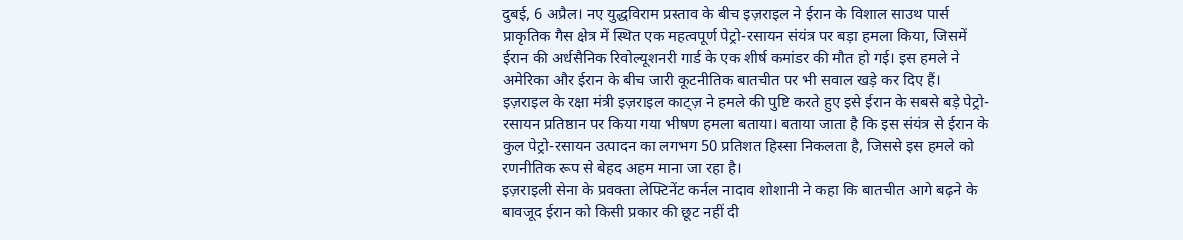दुबई, 6 अप्रैल। नए युद्धविराम प्रस्ताव के बीच इज़राइल ने ईरान के विशाल साउथ पार्स प्राकृतिक गैस क्षेत्र में स्थित एक महत्वपूर्ण पेट्रो-रसायन संयंत्र पर बड़ा हमला किया, जिसमें ईरान की अर्धसैनिक रिवोल्यूशनरी गार्ड के एक शीर्ष कमांडर की मौत हो गई। इस हमले ने अमेरिका और ईरान के बीच जारी कूटनीतिक बातचीत पर भी सवाल खड़े कर दिए हैं।
इज़राइल के रक्षा मंत्री इज़राइल काट्ज़ ने हमले की पुष्टि करते हुए इसे ईरान के सबसे बड़े पेट्रो-रसायन प्रतिष्ठान पर किया गया भीषण हमला बताया। बताया जाता है कि इस संयंत्र से ईरान के कुल पेट्रो-रसायन उत्पादन का लगभग 50 प्रतिशत हिस्सा निकलता है, जिससे इस हमले को रणनीतिक रूप से बेहद अहम माना जा रहा है।
इज़राइली सेना के प्रवक्ता लेफ्टिनेंट कर्नल नादाव शोशानी ने कहा कि बातचीत आगे बढ़ने के बावजूद ईरान को किसी प्रकार की छूट नहीं दी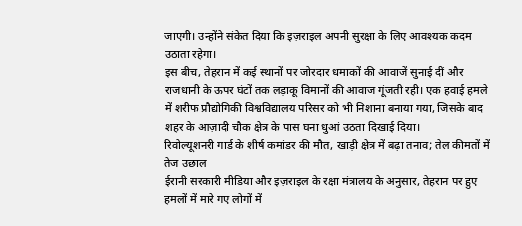जाएगी। उन्होंने संकेत दिया कि इज़राइल अपनी सुरक्षा के लिए आवश्यक कदम उठाता रहेगा।
इस बीच, तेहरान में कई स्थानों पर जोरदार धमाकों की आवाजें सुनाई दीं और राजधानी के ऊपर घंटों तक लड़ाकू विमानों की आवाज गूंजती रही। एक हवाई हमले में शरीफ प्रौद्योगिकी विश्वविद्यालय परिसर को भी निशाना बनाया गया, जिसके बाद शहर के आज़ादी चौक क्षेत्र के पास घना धुआं उठता दिखाई दिया।
रिवोल्यूशनरी गार्ड के शीर्ष कमांडर की मौत, खाड़ी क्षेत्र में बढ़ा तनाव; तेल कीमतों में तेज उछाल
ईरानी सरकारी मीडिया और इज़राइल के रक्षा मंत्रालय के अनुसार, तेहरान पर हुए हमलों में मारे गए लोगों में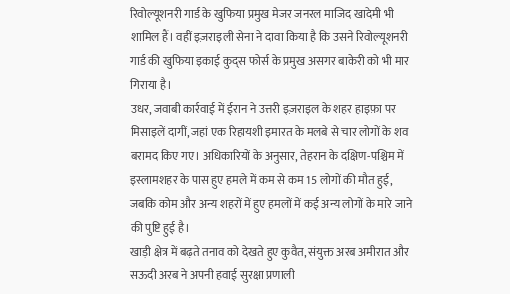रिवोल्यूशनरी गार्ड के खुफिया प्रमुख मेजर जनरल माजिद खादेमी भी शामिल हैं। वहीं इज़राइली सेना ने दावा किया है कि उसने रिवोल्यूशनरी गार्ड की खुफिया इकाई कुद्स फोर्स के प्रमुख असगर बाकेरी को भी मार गिराया है।
उधर, जवाबी कार्रवाई में ईरान ने उत्तरी इज़राइल के शहर हाइफ़ा पर मिसाइलें दागीं, जहां एक रिहायशी इमारत के मलबे से चार लोगों के शव बरामद किए गए। अधिकारियों के अनुसार, तेहरान के दक्षिण-पश्चिम में इस्लामशहर के पास हुए हमले में कम से कम 15 लोगों की मौत हुई, जबकि कोम और अन्य शहरों में हुए हमलों में कई अन्य लोगों के मारे जाने की पुष्टि हुई है।
खाड़ी क्षेत्र में बढ़ते तनाव को देखते हुए कुवैत, संयुक्त अरब अमीरात और सऊदी अरब ने अपनी हवाई सुरक्षा प्रणाली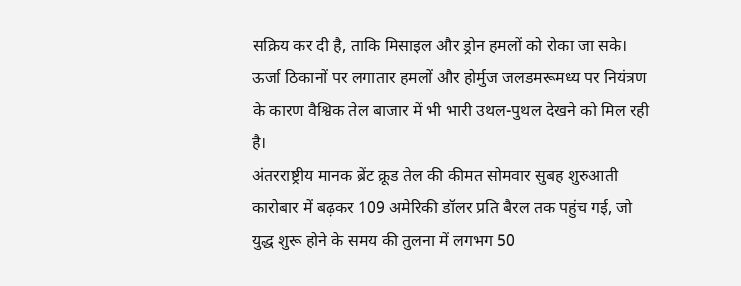सक्रिय कर दी है, ताकि मिसाइल और ड्रोन हमलों को रोका जा सके। ऊर्जा ठिकानों पर लगातार हमलों और होर्मुज जलडमरूमध्य पर नियंत्रण के कारण वैश्विक तेल बाजार में भी भारी उथल-पुथल देखने को मिल रही है।
अंतरराष्ट्रीय मानक ब्रेंट क्रूड तेल की कीमत सोमवार सुबह शुरुआती कारोबार में बढ़कर 109 अमेरिकी डॉलर प्रति बैरल तक पहुंच गई, जो युद्ध शुरू होने के समय की तुलना में लगभग 50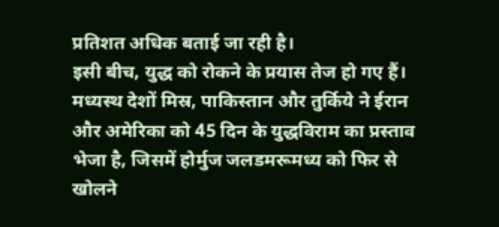प्रतिशत अधिक बताई जा रही है।
इसी बीच, युद्ध को रोकने के प्रयास तेज हो गए हैं। मध्यस्थ देशों मिस्र, पाकिस्तान और तुर्किये ने ईरान और अमेरिका को 45 दिन के युद्धविराम का प्रस्ताव भेजा है, जिसमें होर्मुज जलडमरूमध्य को फिर से खोलने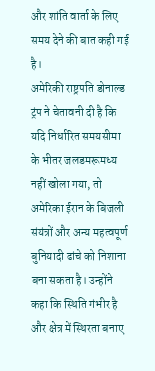और शांति वार्ता के लिए समय देने की बात कही गई है।
अमेरिकी राष्ट्रपति डोनाल्ड ट्रंप ने चेतावनी दी है कि यदि निर्धारित समयसीमा के भीतर जलडमरूमध्य नहीं खोला गया, तो अमेरिका ईरान के बिजली संयंत्रों और अन्य महत्वपूर्ण बुनियादी ढांचे को निशाना बना सकता है। उन्होंने कहा कि स्थिति गंभीर है और क्षेत्र में स्थिरता बनाए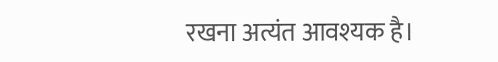रखना अत्यंत आवश्यक है।